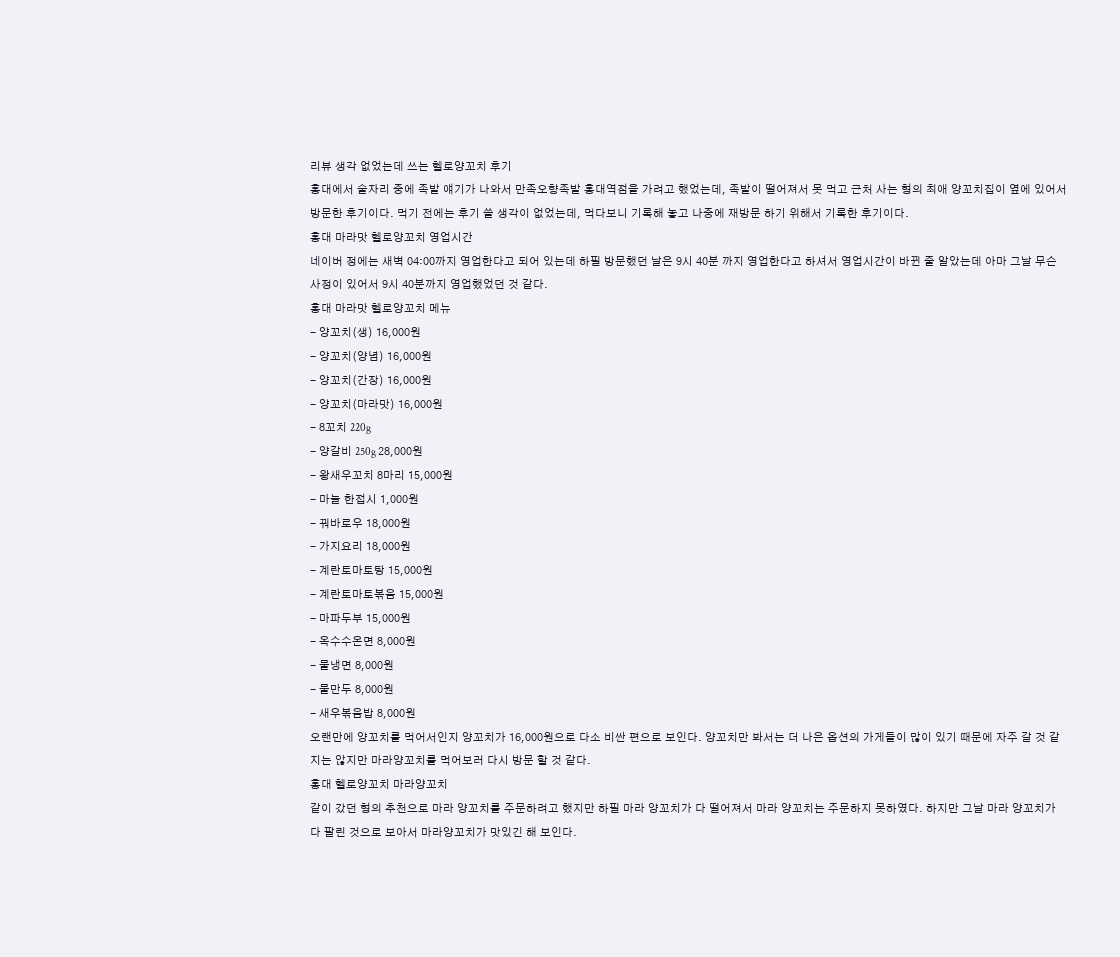리뷰 생각 없었는데 쓰는 헬로양꼬치 후기
홍대에서 술자리 중에 족발 얘기가 나와서 만족오향족발 홍대역점을 가려고 했었는데, 족발이 떨어져서 못 먹고 근처 사는 형의 최애 양꼬치집이 옆에 있어서 방문한 후기이다. 먹기 전에는 후기 쓸 생각이 없었는데, 먹다보니 기록해 놓고 나중에 재방문 하기 위해서 기록한 후기이다.
홍대 마라맛 헬로양꼬치 영업시간
네이버 정에는 새벽 04:00까지 영업한다고 되어 있는데 하필 방문했던 날은 9시 40분 까지 영업한다고 하셔서 영업시간이 바뀐 줄 알았는데 아마 그날 무슨 사정이 있어서 9시 40분까지 영업했었던 것 같다.
홍대 마라맛 헬로양꼬치 메뉴
- 양꼬치(생) 16,000원
- 양꼬치(양념) 16,000원
- 양꼬치(간장) 16,000원
- 양꼬치(마라맛) 16,000원
- 8꼬치 220g
- 양갈비 250g 28,000원
- 왕새우꼬치 8마리 15,000원
- 마늘 한접시 1,000원
- 꿔바로우 18,000원
- 가지요리 18,000원
- 계란토마토탕 15,000원
- 계란토마토볶음 15,000원
- 마파두부 15,000원
- 옥수수온면 8,000원
- 물냉면 8,000원
- 물만두 8,000원
- 새우볶음밥 8,000원
오랜만에 양꼬치를 먹어서인지 양꼬치가 16,000원으로 다소 비싼 편으로 보인다. 양꼬치만 봐서는 더 나은 옵션의 가게들이 많이 있기 때문에 자주 갈 것 같지는 않지만 마라양꼬치를 먹어보러 다시 방문 할 것 같다.
홍대 헬로양꼬치 마라양꼬치
같이 갔던 형의 추천으로 마라 양꼬치를 주문하려고 했지만 하필 마라 양꼬치가 다 떨어져서 마라 양꼬치는 주문하지 못하였다. 하지만 그날 마라 양꼬치가 다 팔린 것으로 보아서 마라양꼬치가 맛있긴 해 보인다.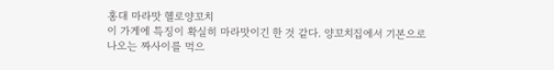홍대 마라맛 헬로양꼬치
이 가게에 특징이 확실히 마라맛이긴 한 것 같다. 양꼬치집에서 기본으로 나오는 짜사이를 먹으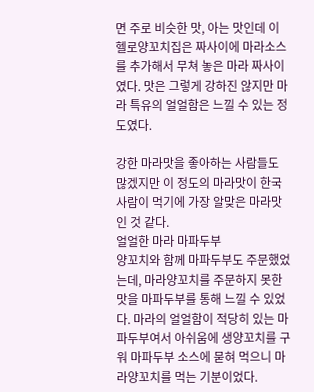면 주로 비슷한 맛, 아는 맛인데 이 헬로양꼬치집은 짜사이에 마라소스를 추가해서 무쳐 놓은 마라 짜사이였다. 맛은 그렇게 강하진 않지만 마라 특유의 얼얼함은 느낄 수 있는 정도였다.

강한 마라맛을 좋아하는 사람들도 많겠지만 이 정도의 마라맛이 한국 사람이 먹기에 가장 알맞은 마라맛인 것 같다.
얼얼한 마라 마파두부
양꼬치와 함께 마파두부도 주문했었는데, 마라양꼬치를 주문하지 못한 맛을 마파두부를 통해 느낄 수 있었다. 마라의 얼얼함이 적당히 있는 마파두부여서 아쉬움에 생양꼬치를 구워 마파두부 소스에 묻혀 먹으니 마라양꼬치를 먹는 기분이었다.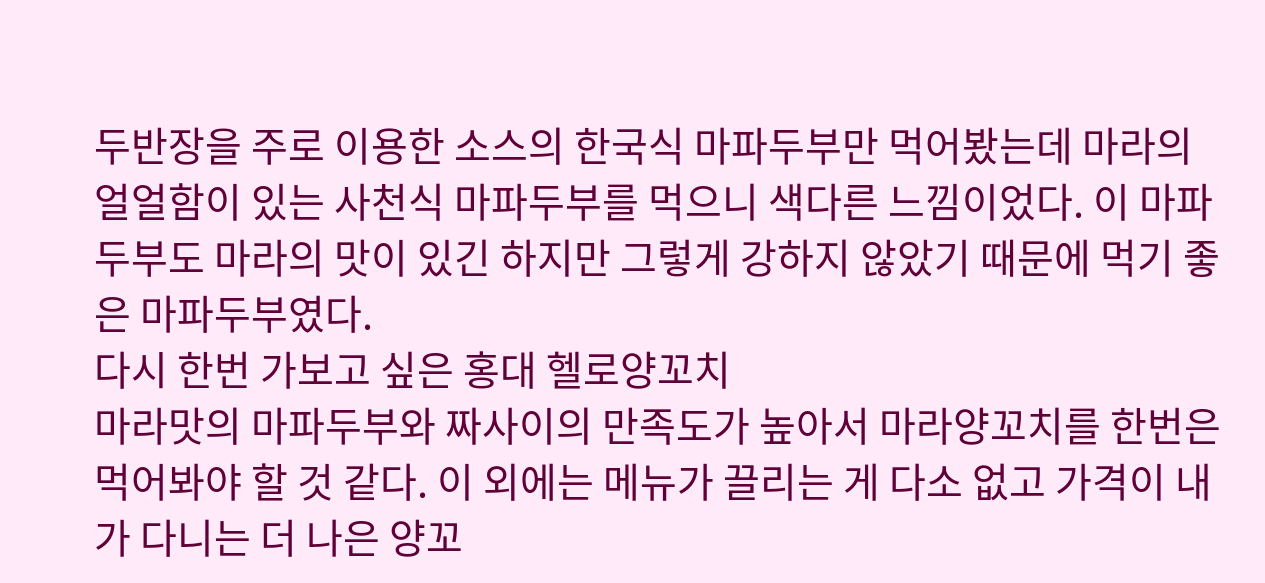두반장을 주로 이용한 소스의 한국식 마파두부만 먹어봤는데 마라의 얼얼함이 있는 사천식 마파두부를 먹으니 색다른 느낌이었다. 이 마파두부도 마라의 맛이 있긴 하지만 그렇게 강하지 않았기 때문에 먹기 좋은 마파두부였다.
다시 한번 가보고 싶은 홍대 헬로양꼬치
마라맛의 마파두부와 짜사이의 만족도가 높아서 마라양꼬치를 한번은 먹어봐야 할 것 같다. 이 외에는 메뉴가 끌리는 게 다소 없고 가격이 내가 다니는 더 나은 양꼬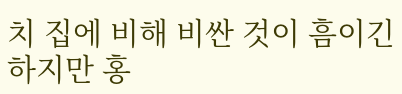치 집에 비해 비싼 것이 흠이긴 하지만 홍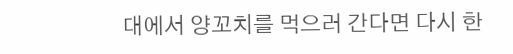대에서 양꼬치를 먹으러 간다면 다시 한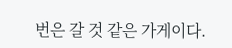번은 갈 것 같은 가게이다.